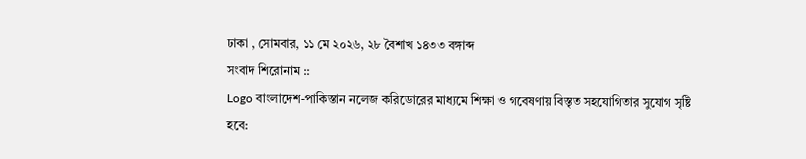ঢাকা , সোমবার, ১১ মে ২০২৬, ২৮ বৈশাখ ১৪৩৩ বঙ্গাব্দ
সংবাদ শিরোনাম ::
Logo বাংলাদেশ-পাকিস্তান নলেজ করিডোরের মাধ্যমে শিক্ষা ও গবেষণায় বিস্তৃত সহযোগিতার সুযোগ সৃষ্টি হবে: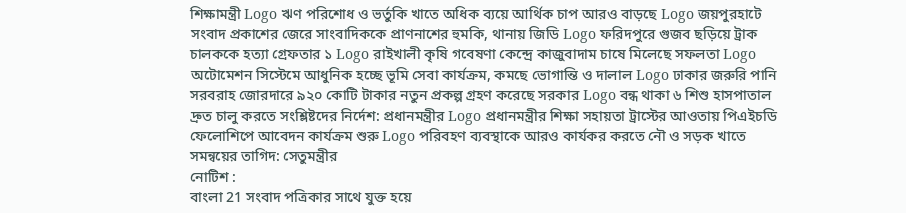শিক্ষামন্ত্রী Logo ঋণ পরিশোধ ও ভর্তুকি খাতে অধিক ব্যয়ে আর্থিক চাপ আরও বাড়ছে Logo জয়পুরহাটে সংবাদ প্রকাশের জেরে সাংবাদিককে প্রাণনাশের হুমকি, থানায় জিডি Logo ফরিদপুরে গুজব ছড়িয়ে ট্রাক চালককে হত্যা গ্রেফতার ১ Logo রাইখালী কৃষি গবেষণা কেন্দ্রে কাজুবাদাম চাষে মিলেছে সফলতা Logo অটোমেশন সিস্টেমে আধুনিক হচ্ছে ভূমি সেবা কার্যক্রম, কমছে ভোগান্তি ও দালাল Logo ঢাকার জরুরি পানি সরবরাহ জোরদারে ৯২০ কোটি টাকার নতুন প্রকল্প গ্রহণ করেছে সরকার Logo বন্ধ থাকা ৬ শিশু হাসপাতাল দ্রুত চালু করতে সংশ্লিষ্টদের নির্দেশ: প্রধানমন্ত্রীর Logo প্রধানমন্ত্রীর শিক্ষা সহায়তা ট্রাস্টের আওতায় পিএইচডি ফেলোশিপে আবেদন কার্যক্রম শুরু Logo পরিবহণ ব্যবস্থাকে আরও কার্যকর করতে নৌ ও সড়ক খাতে সমন্বয়ের তাগিদ: সেতুমন্ত্রীর
নোটিশ :
বাংলা 21 সংবাদ পত্রিকার সাথে যুক্ত হয়ে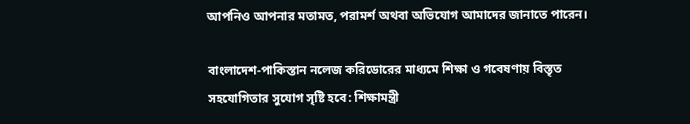আপনিও আপনার মতামত, পরামর্শ অথবা অভিযোগ আমাদের জানাতে পারেন।

বাংলাদেশ-পাকিস্তান নলেজ করিডোরের মাধ্যমে শিক্ষা ও গবেষণায় বিস্তৃত সহযোগিতার সুযোগ সৃষ্টি হবে: শিক্ষামন্ত্রী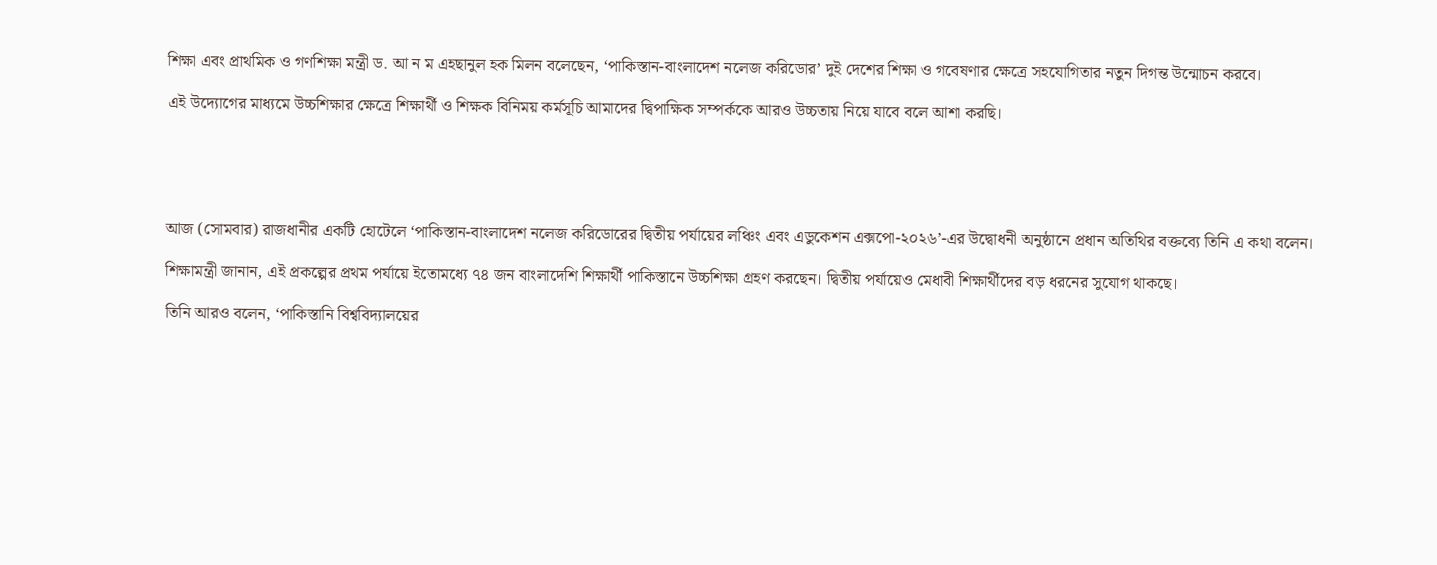শিক্ষা এবং প্রাথমিক ও গণশিক্ষা মন্ত্রী ড. আ ন ম এহছানুল হক মিলন বলেছেন, ‘পাকিস্তান-বাংলাদেশ নলেজ করিডোর’ দুই দেশের শিক্ষা ও গবেষণার ক্ষেত্রে সহযোগিতার নতুন দিগন্ত উন্মোচন করবে।

এই উদ্যোগের মাধ্যমে উচ্চশিক্ষার ক্ষেত্রে শিক্ষার্থী ও শিক্ষক বিনিময় কর্মসূচি আমাদের দ্বিপাক্ষিক সম্পর্ককে আরও উচ্চতায় নিয়ে যাবে বলে আশা করছি।





আজ (সোমবার) রাজধানীর একটি হোটেলে ‘পাকিস্তান-বাংলাদেশ নলেজ করিডোরের দ্বিতীয় পর্যায়ের লঞ্চিং এবং এডুকেশন এক্সপো-২০২৬’-এর উদ্বোধনী অনুষ্ঠানে প্রধান অতিথির বক্তব্যে তিনি এ কথা বলেন।

শিক্ষামন্ত্রী জানান, এই প্রকল্পের প্রথম পর্যায়ে ইতোমধ্যে ৭৪ জন বাংলাদেশি শিক্ষার্থী পাকিস্তানে উচ্চশিক্ষা গ্রহণ করছেন। দ্বিতীয় পর্যায়েও মেধাবী শিক্ষার্থীদের বড় ধরনের সুযোগ থাকছে।

তিনি আরও বলেন, ‘পাকিস্তানি বিশ্ববিদ্যালয়ের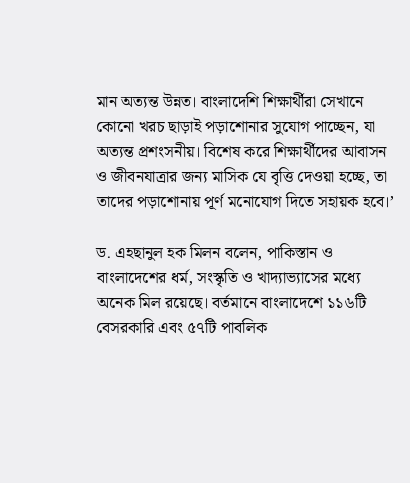মান অত্যন্ত উন্নত। বাংলাদেশি শিক্ষার্থীরা সেখানে কোনো খরচ ছাড়াই পড়াশোনার সুযোগ পাচ্ছেন, যা অত্যন্ত প্রশংসনীয়। বিশেষ করে শিক্ষার্থীদের আবাসন ও জীবনযাত্রার জন্য মাসিক যে বৃত্তি দেওয়া হচ্ছে, তা তাদের পড়াশোনায় পূর্ণ মনোযোগ দিতে সহায়ক হবে।’

ড. এহছানুল হক মিলন বলেন, পাকিস্তান ও বাংলাদেশের ধর্ম, সংস্কৃতি ও খাদ্যাভ্যাসের মধ্যে অনেক মিল রয়েছে। বর্তমানে বাংলাদেশে ১১৬টি বেসরকারি এবং ৫৭টি পাবলিক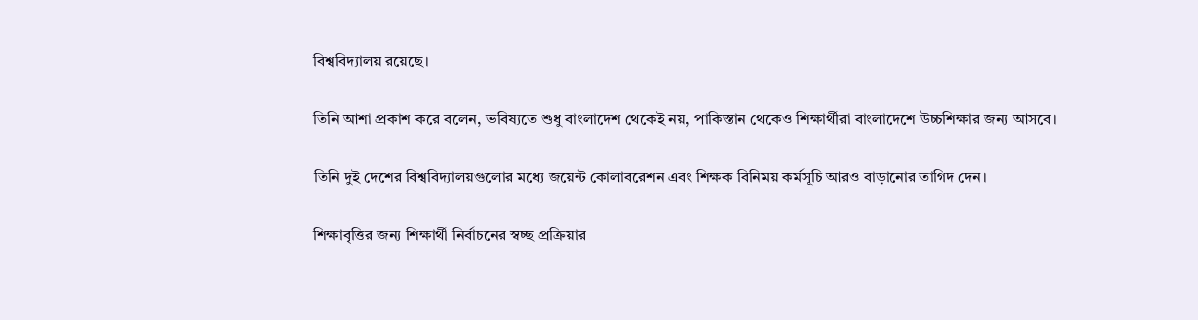বিশ্ববিদ্যালয় রয়েছে।

তিনি আশা প্রকাশ করে বলেন, ভবিষ্যতে শুধু বাংলাদেশ থেকেই নয়, পাকিস্তান থেকেও শিক্ষার্থীরা বাংলাদেশে উচ্চশিক্ষার জন্য আসবে।

তিনি দুই দেশের বিশ্ববিদ্যালয়গুলোর মধ্যে জয়েন্ট কোলাবরেশন এবং শিক্ষক বিনিময় কর্মসূচি আরও বাড়ানোর তাগিদ দেন।

শিক্ষাবৃত্তির জন্য শিক্ষার্থী নির্বাচনের স্বচ্ছ প্রক্রিয়ার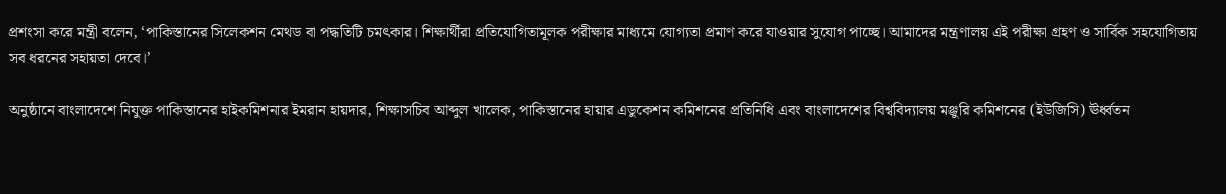প্রশংসা করে মন্ত্রী বলেন, ‘পাকিস্তানের সিলেকশন মেথড বা পদ্ধতিটি চমৎকার। শিক্ষার্থীরা প্রতিযোগিতামূলক পরীক্ষার মাধ্যমে যোগ্যতা প্রমাণ করে যাওয়ার সুযোগ পাচ্ছে। আমাদের মন্ত্রণালয় এই পরীক্ষা গ্রহণ ও সার্বিক সহযোগিতায় সব ধরনের সহায়তা দেবে।’

অনুষ্ঠানে বাংলাদেশে নিযুক্ত পাকিস্তানের হাইকমিশনার ইমরান হায়দার, শিক্ষাসচিব আব্দুল খালেক, পাকিস্তানের হায়ার এডুকেশন কমিশনের প্রতিনিধি এবং বাংলাদেশের বিশ্ববিদ্যালয় মঞ্জুরি কমিশনের (ইউজিসি) ঊর্ধ্বতন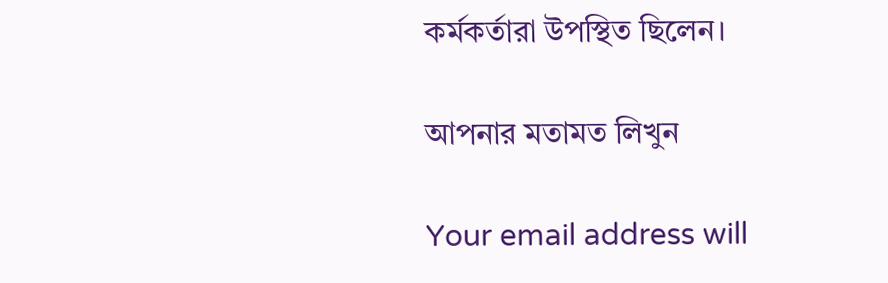কর্মকর্তারা উপস্থিত ছিলেন।

আপনার মতামত লিখুন

Your email address will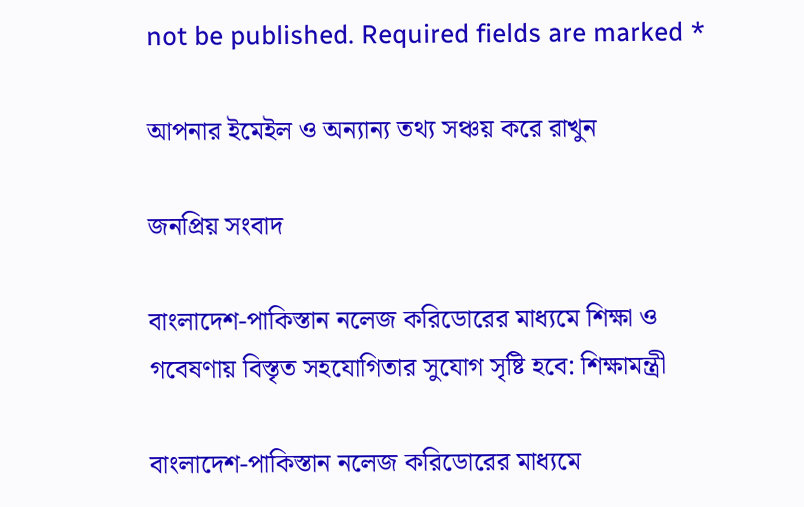not be published. Required fields are marked *

আপনার ইমেইল ও অন্যান্য তথ্য সঞ্চয় করে রাখুন

জনপ্রিয় সংবাদ

বাংলাদেশ-পাকিস্তান নলেজ করিডোরের মাধ্যমে শিক্ষা ও গবেষণায় বিস্তৃত সহযোগিতার সুযোগ সৃষ্টি হবে: শিক্ষামন্ত্রী

বাংলাদেশ-পাকিস্তান নলেজ করিডোরের মাধ্যমে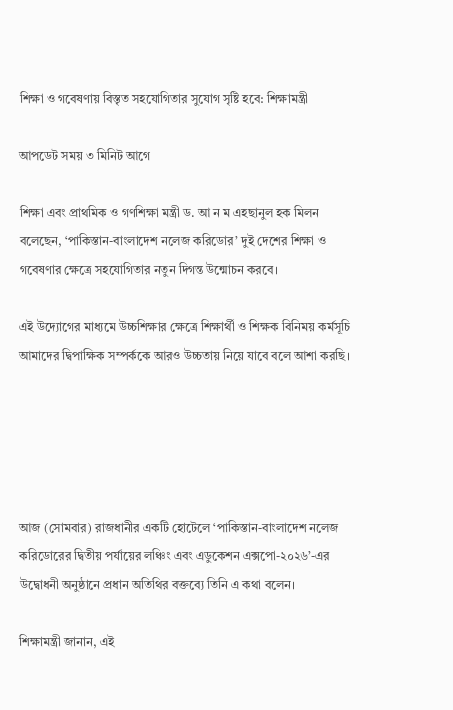শিক্ষা ও গবেষণায় বিস্তৃত সহযোগিতার সুযোগ সৃষ্টি হবে: শিক্ষামন্ত্রী

আপডেট সময় ৩ মিনিট আগে

শিক্ষা এবং প্রাথমিক ও গণশিক্ষা মন্ত্রী ড. আ ন ম এহছানুল হক মিলন বলেছেন, ‘পাকিস্তান-বাংলাদেশ নলেজ করিডোর’ দুই দেশের শিক্ষা ও গবেষণার ক্ষেত্রে সহযোগিতার নতুন দিগন্ত উন্মোচন করবে।

এই উদ্যোগের মাধ্যমে উচ্চশিক্ষার ক্ষেত্রে শিক্ষার্থী ও শিক্ষক বিনিময় কর্মসূচি আমাদের দ্বিপাক্ষিক সম্পর্ককে আরও উচ্চতায় নিয়ে যাবে বলে আশা করছি।





আজ (সোমবার) রাজধানীর একটি হোটেলে ‘পাকিস্তান-বাংলাদেশ নলেজ করিডোরের দ্বিতীয় পর্যায়ের লঞ্চিং এবং এডুকেশন এক্সপো-২০২৬’-এর উদ্বোধনী অনুষ্ঠানে প্রধান অতিথির বক্তব্যে তিনি এ কথা বলেন।

শিক্ষামন্ত্রী জানান, এই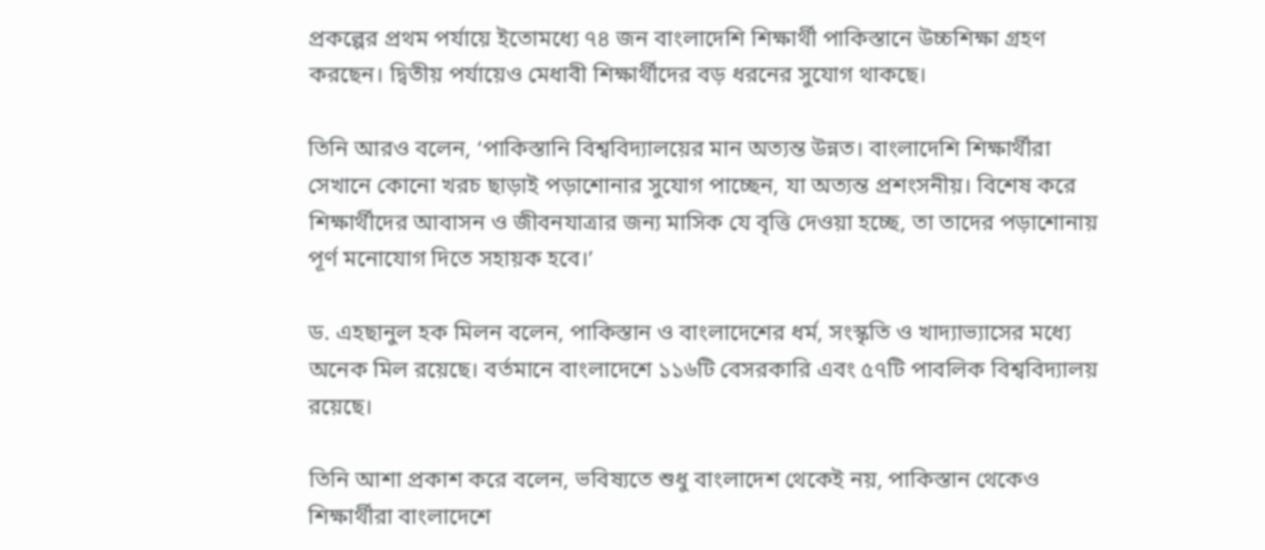প্রকল্পের প্রথম পর্যায়ে ইতোমধ্যে ৭৪ জন বাংলাদেশি শিক্ষার্থী পাকিস্তানে উচ্চশিক্ষা গ্রহণ করছেন। দ্বিতীয় পর্যায়েও মেধাবী শিক্ষার্থীদের বড় ধরনের সুযোগ থাকছে।

তিনি আরও বলেন, ‘পাকিস্তানি বিশ্ববিদ্যালয়ের মান অত্যন্ত উন্নত। বাংলাদেশি শিক্ষার্থীরা সেখানে কোনো খরচ ছাড়াই পড়াশোনার সুযোগ পাচ্ছেন, যা অত্যন্ত প্রশংসনীয়। বিশেষ করে শিক্ষার্থীদের আবাসন ও জীবনযাত্রার জন্য মাসিক যে বৃত্তি দেওয়া হচ্ছে, তা তাদের পড়াশোনায় পূর্ণ মনোযোগ দিতে সহায়ক হবে।’

ড. এহছানুল হক মিলন বলেন, পাকিস্তান ও বাংলাদেশের ধর্ম, সংস্কৃতি ও খাদ্যাভ্যাসের মধ্যে অনেক মিল রয়েছে। বর্তমানে বাংলাদেশে ১১৬টি বেসরকারি এবং ৫৭টি পাবলিক বিশ্ববিদ্যালয় রয়েছে।

তিনি আশা প্রকাশ করে বলেন, ভবিষ্যতে শুধু বাংলাদেশ থেকেই নয়, পাকিস্তান থেকেও শিক্ষার্থীরা বাংলাদেশে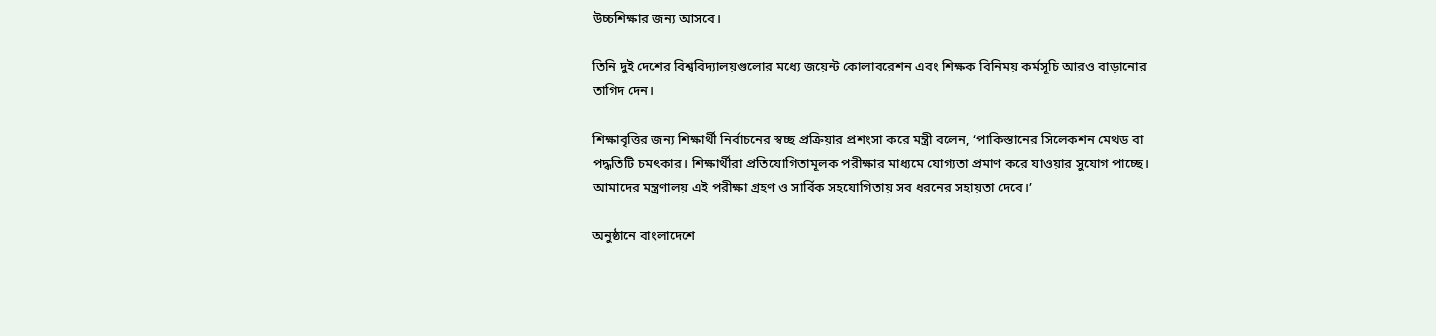উচ্চশিক্ষার জন্য আসবে।

তিনি দুই দেশের বিশ্ববিদ্যালয়গুলোর মধ্যে জয়েন্ট কোলাবরেশন এবং শিক্ষক বিনিময় কর্মসূচি আরও বাড়ানোর তাগিদ দেন।

শিক্ষাবৃত্তির জন্য শিক্ষার্থী নির্বাচনের স্বচ্ছ প্রক্রিয়ার প্রশংসা করে মন্ত্রী বলেন, ‘পাকিস্তানের সিলেকশন মেথড বা পদ্ধতিটি চমৎকার। শিক্ষার্থীরা প্রতিযোগিতামূলক পরীক্ষার মাধ্যমে যোগ্যতা প্রমাণ করে যাওয়ার সুযোগ পাচ্ছে। আমাদের মন্ত্রণালয় এই পরীক্ষা গ্রহণ ও সার্বিক সহযোগিতায় সব ধরনের সহায়তা দেবে।’

অনুষ্ঠানে বাংলাদেশে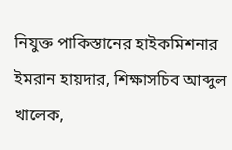নিযুক্ত পাকিস্তানের হাইকমিশনার ইমরান হায়দার, শিক্ষাসচিব আব্দুল খালেক,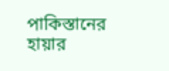পাকিস্তানের হায়ার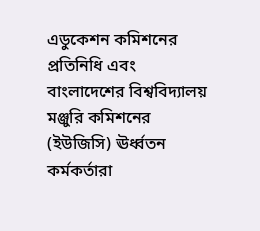এডুকেশন কমিশনের প্রতিনিধি এবং বাংলাদেশের বিশ্ববিদ্যালয় মঞ্জুরি কমিশনের (ইউজিসি) ঊর্ধ্বতন কর্মকর্তারা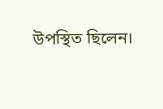উপস্থিত ছিলেন।